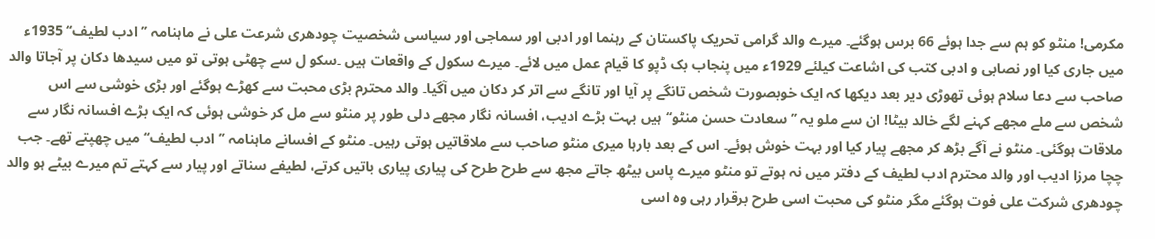مکرمی! منٹو کو ہم سے جدا ہوئے 66 برس ہوگئے۔ میرے والد گرامی تحریک پاکستان کے رہنما اور ادبی اور سماجی اور سیاسی شخصیت چودھری شرعت علی نے ماہنامہ ’’ادب لطیف‘‘ 1935ء میں جاری کیا اور نصابی و ادبی کتب کی اشاعت کیلئے 1929ء میں پنجاب بک ڈپو کا قیام عمل میں لائے۔ میرے سکول کے واقعات ہیں ۔سکو ل سے چھٹی ہوتی تو میں سیدھا دکان پر آجاتا والد صاحب سے دعا سلام ہوئی تھوڑی دیر بعد دیکھا کہ ایک خوبصورت شخص تانگے پر آیا اور تانگے سے اتر کر دکان میں آگیا۔ والد محترم بڑی محبت سے کھڑے ہوگئے اور بڑی خوشی سے اس شخص سے ملے مجھے کہنے لگے خالد بیٹا! ان سے ملو یہ ’’سعادت حسن منٹو‘‘ ہیں بہت بڑے ادیب، افسانہ نگار مجھے دلی طور پر منٹو سے مل کر خوشی ہوئی کہ ایک بڑے افسانہ نگار سے ملاقات ہوگئی۔ منٹو نے آگے بڑھ کر مجھے پیار کیا اور بہت خوش ہوئے۔ اس کے بعد بارہا میری منٹو صاحب سے ملاقاتیں ہوتی رہیں۔ منٹو کے افسانے ماہنامہ ’’ادب لطیف‘‘ میں چھپتے تھے۔ جب چچا مرزا ادیب اور والد محترم ادب لطیف کے دفتر میں نہ ہوتے تو منٹو میرے پاس بیٹھ جاتے مجھ سے طرح طرح کی پیاری پیاری باتیں کرتے، لطیفے سناتے اور پیار سے کہتے تم میرے بیٹے ہو والد چودھری شرکت علی فوت ہوگئے مگر منٹو کی محبت اسی طرح برقرار رہی وہ اسی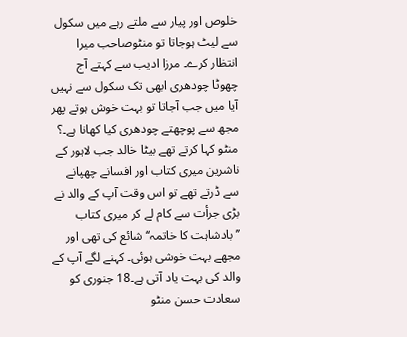خلوص اور پیار سے ملتے رہے میں سکول سے لیٹ ہوجاتا تو منٹوصاحب میرا انتظار کرے۔ مرزا ادیب سے کہتے آج چھوٹا چودھری ابھی تک سکول سے نہیں آیا میں جب آجاتا تو بہت خوش ہوتے پھر مجھ سے پوچھتے چودھری کیا کھانا ہے۔؟ منٹو کہا کرتے تھے بیٹا خالد جب لاہور کے ناشرین میری کتاب اور افسانے چھپانے سے ڈرتے تھے تو اس وقت آپ کے والد نے بڑی جرأت سے کام لے کر میری کتاب ’’بادشاہت کا خاتمہ‘‘ شائع کی تھی اور مجھے بہت خوشی ہوئی۔ کہنے لگے آپ کے والد کی بہت یاد آتی ہے۔18 جنوری کو سعادت حسن منٹو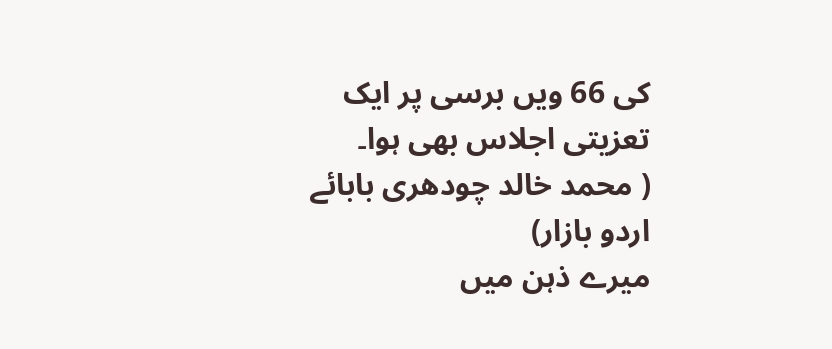کی 66 ویں برسی پر ایک تعزیتی اجلاس بھی ہوا۔
( محمد خالد چودھری بابائے اردو بازار)
میرے ذہن میں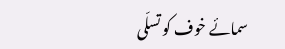سمائے خوف کو تسلّی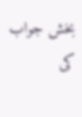بخش جواب کی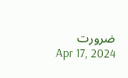ضرورت
Apr 17, 2024